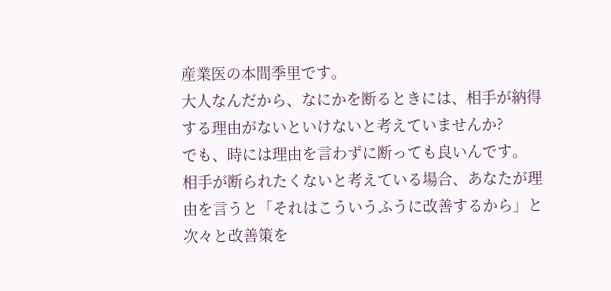産業医の本間季里です。
大人なんだから、なにかを断るときには、相手が納得する理由がないといけないと考えていませんか?
でも、時には理由を言わずに断っても良いんです。
相手が断られたくないと考えている場合、あなたが理由を言うと「それはこういうふうに改善するから」と次々と改善策を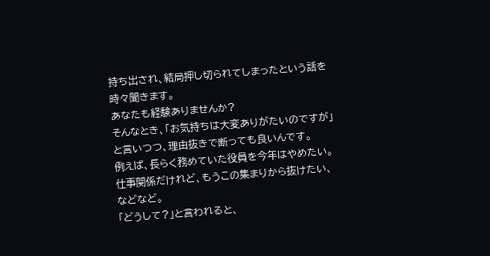持ち出され、結局押し切られてしまったという話を時々聞きます。
あなたも経験ありませんか?
そんなとき、「お気持ちは大変ありがたいのですが」と言いつつ、理由抜きで断っても良いんです。
例えば、長らく務めていた役員を今年はやめたい。
仕事関係だけれど、もうこの集まりから抜けたい、などなど。
「どうして?」と言われると、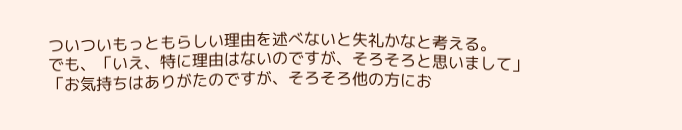ついついもっともらしい理由を述べないと失礼かなと考える。
でも、「いえ、特に理由はないのですが、そろそろと思いまして」「お気持ちはありがたのですが、そろそろ他の方にお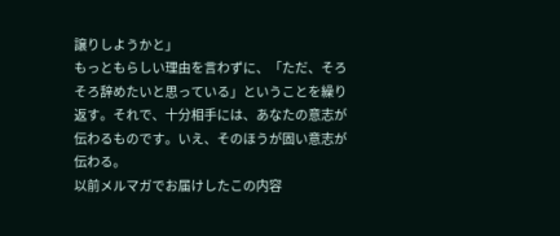譲りしようかと」
もっともらしい理由を言わずに、「ただ、そろそろ辞めたいと思っている」ということを繰り返す。それで、十分相手には、あなたの意志が伝わるものです。いえ、そのほうが固い意志が伝わる。
以前メルマガでお届けしたこの内容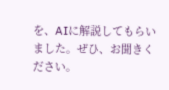を、AIに解説してもらいました。ぜひ、お聞きください。